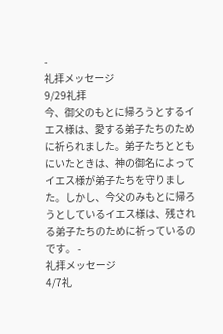-
礼拝メッセージ
9/29礼拝
今、御父のもとに帰ろうとするイエス様は、愛する弟子たちのために祈られました。弟子たちとともにいたときは、神の御名によってイエス様が弟子たちを守りました。しかし、今父のみもとに帰ろうとしているイエス様は、残される弟子たちのために祈っているのです。 -
礼拝メッセージ
4/7礼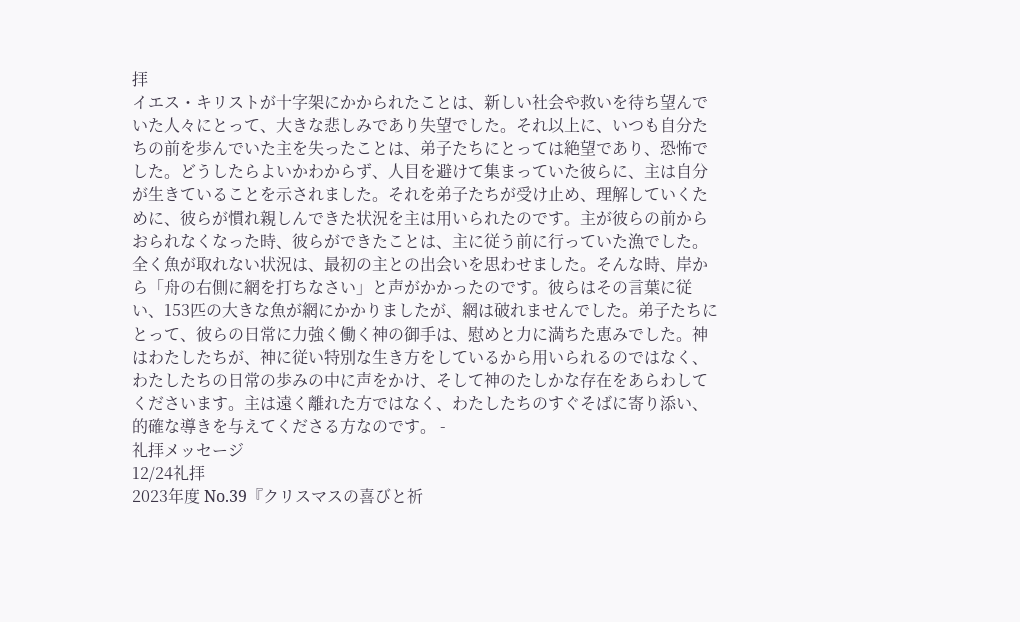拝
イエス・キリストが十字架にかかられたことは、新しい社会や救いを待ち望んでいた人々にとって、大きな悲しみであり失望でした。それ以上に、いつも自分たちの前を歩んでいた主を失ったことは、弟子たちにとっては絶望であり、恐怖でした。どうしたらよいかわからず、人目を避けて集まっていた彼らに、主は自分が生きていることを示されました。それを弟子たちが受け止め、理解していくために、彼らが慣れ親しんできた状況を主は用いられたのです。主が彼らの前からおられなくなった時、彼らができたことは、主に従う前に行っていた漁でした。全く魚が取れない状況は、最初の主との出会いを思わせました。そんな時、岸から「舟の右側に網を打ちなさい」と声がかかったのです。彼らはその言葉に従い、153匹の大きな魚が網にかかりましたが、網は破れませんでした。弟子たちにとって、彼らの日常に力強く働く神の御手は、慰めと力に満ちた恵みでした。神はわたしたちが、神に従い特別な生き方をしているから用いられるのではなく、わたしたちの日常の歩みの中に声をかけ、そして神のたしかな存在をあらわしてくださいます。主は遠く離れた方ではなく、わたしたちのすぐそばに寄り添い、的確な導きを与えてくださる方なのです。 -
礼拝メッセージ
12/24礼拝
2023年度 No.39『クリスマスの喜びと祈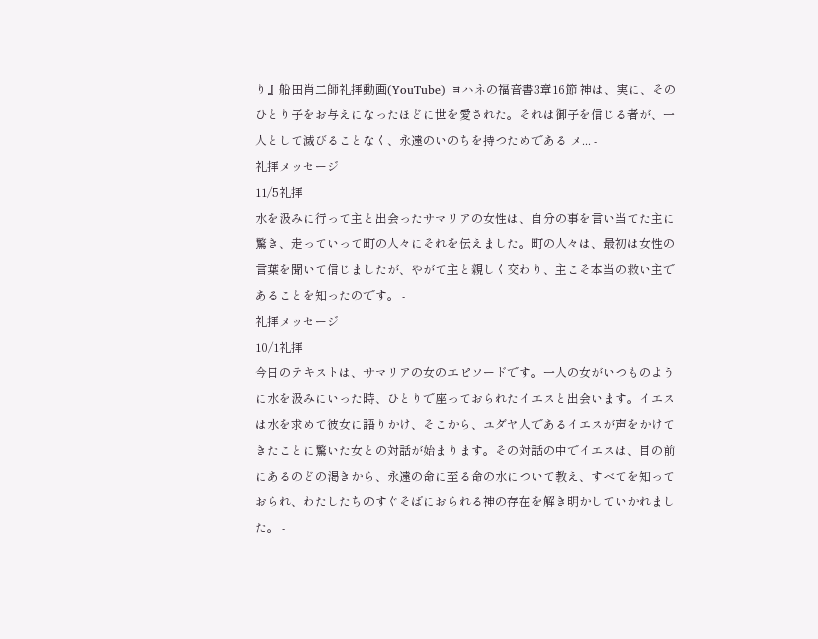り』船田肖二師礼拝動画(YouTube) ヨハネの福音書3章16節 神は、実に、そのひとり子をお与えになったほどに世を愛された。それは御子を信じる者が、一人として滅びることなく、永遠のいのちを持つためである メ... -
礼拝メッセージ
11/5礼拝
水を汲みに行って主と出会ったサマリアの女性は、自分の事を言い当てた主に驚き、走っていって町の人々にそれを伝えました。町の人々は、最初は女性の言葉を聞いて信じましたが、やがて主と親しく交わり、主こそ本当の救い主であることを知ったのです。 -
礼拝メッセージ
10/1礼拝
今日のテキストは、サマリアの女のエピソードです。一人の女がいつものように水を汲みにいった時、ひとりで座っておられたイエスと出会います。イエスは水を求めて彼女に語りかけ、そこから、ユダヤ人であるイエスが声をかけてきたことに驚いた女との対話が始まります。その対話の中でイエスは、目の前にあるのどの渇きから、永遠の命に至る命の水について教え、すべてを知っておられ、わたしたちのすぐそばにおられる神の存在を解き明かしていかれました。 -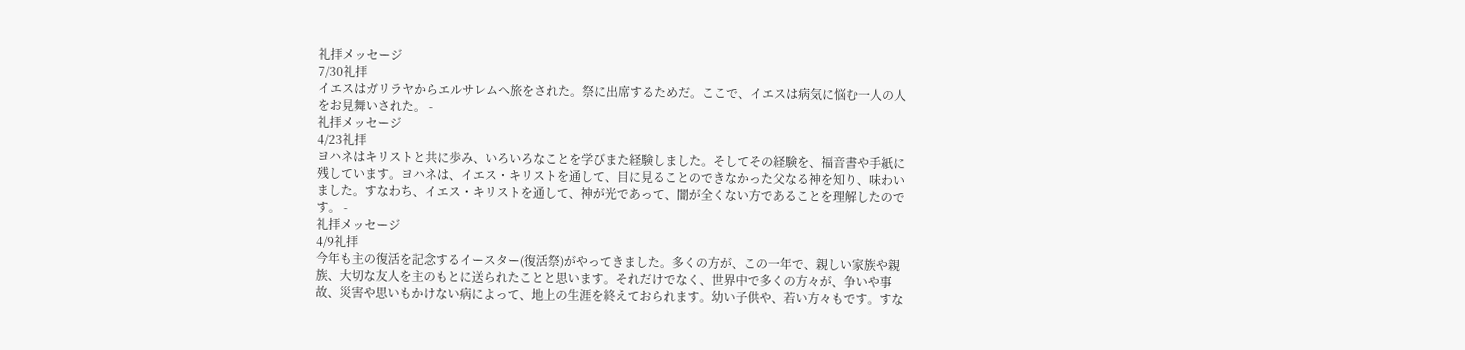礼拝メッセージ
7/30礼拝
イエスはガリラヤからエルサレムへ旅をされた。祭に出席するためだ。ここで、イエスは病気に悩む一人の人をお見舞いされた。 -
礼拝メッセージ
4/23礼拝
ヨハネはキリストと共に歩み、いろいろなことを学びまた経験しました。そしてその経験を、福音書や手紙に残しています。ヨハネは、イエス・キリストを通して、目に見ることのできなかった父なる神を知り、味わいました。すなわち、イエス・キリストを通して、神が光であって、闇が全くない方であることを理解したのです。 -
礼拝メッセージ
4/9礼拝
今年も主の復活を記念するイースター(復活祭)がやってきました。多くの方が、この一年で、親しい家族や親族、大切な友人を主のもとに送られたことと思います。それだけでなく、世界中で多くの方々が、争いや事故、災害や思いもかけない病によって、地上の生涯を終えておられます。幼い子供や、若い方々もです。すな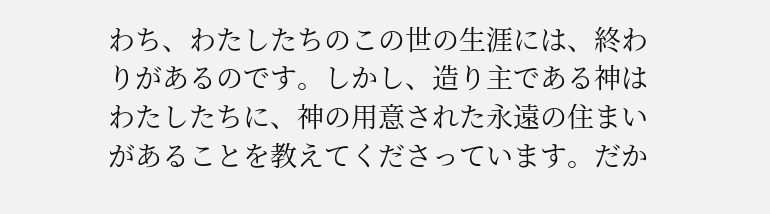わち、わたしたちのこの世の生涯には、終わりがあるのです。しかし、造り主である神はわたしたちに、神の用意された永遠の住まいがあることを教えてくださっています。だか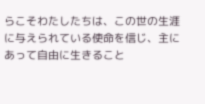らこそわたしたちは、この世の生涯に与えられている使命を信じ、主にあって自由に生きること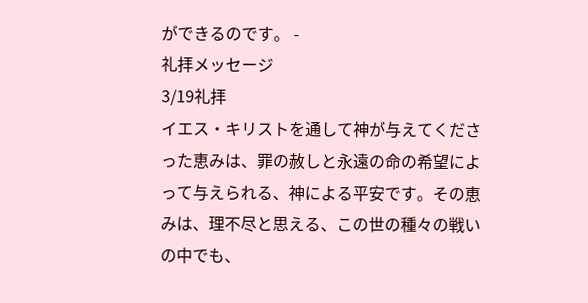ができるのです。 -
礼拝メッセージ
3/19礼拝
イエス・キリストを通して神が与えてくださった恵みは、罪の赦しと永遠の命の希望によって与えられる、神による平安です。その恵みは、理不尽と思える、この世の種々の戦いの中でも、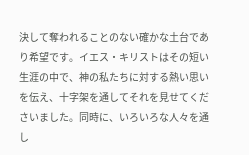決して奪われることのない確かな土台であり希望です。イエス・キリストはその短い生涯の中で、神の私たちに対する熱い思いを伝え、十字架を通してそれを見せてくださいました。同時に、いろいろな人々を通し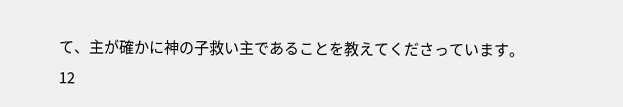て、主が確かに神の子救い主であることを教えてくださっています。
12